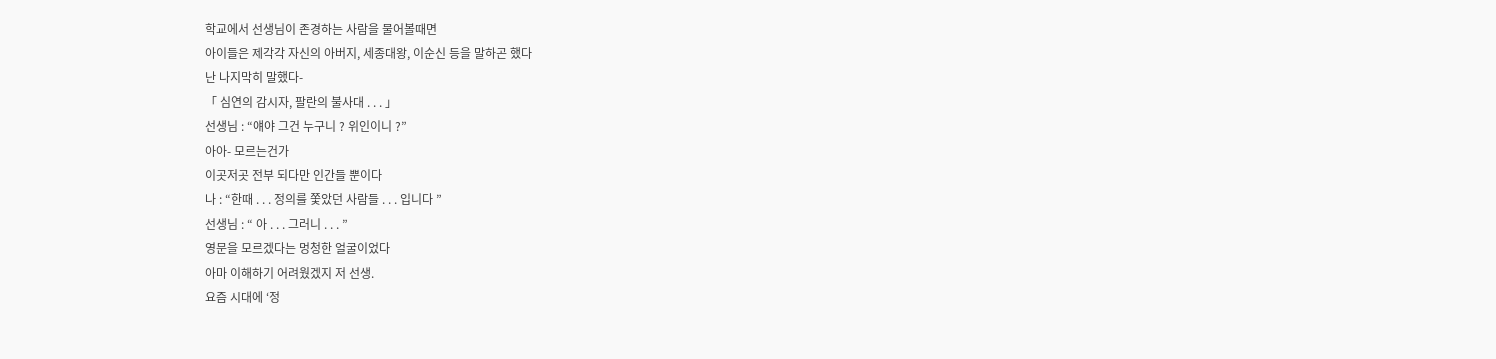학교에서 선생님이 존경하는 사람을 물어볼때면
아이들은 제각각 자신의 아버지, 세종대왕, 이순신 등을 말하곤 했다
난 나지막히 말했다-
「 심연의 감시자, 팔란의 불사대 . . . 」
선생님 : “얘야 그건 누구니 ? 위인이니 ?”
아아- 모르는건가
이곳저곳 전부 되다만 인간들 뿐이다
나 : “한때 . . . 정의를 쫓았던 사람들 . . . 입니다 ”
선생님 : “ 아 . . . 그러니 . . . ”
영문을 모르겠다는 멍청한 얼굴이었다
아마 이해하기 어려웠겠지 저 선생.
요즘 시대에 ‘정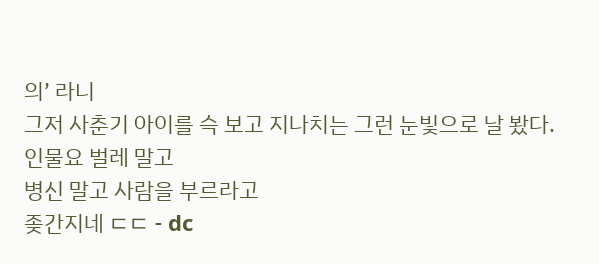의’ 라니
그저 사춘기 아이를 슥 보고 지나치는 그런 눈빛으로 날 봤다.
인물요 벌레 말고
병신 말고 사람을 부르라고
좆간지네 ㄷㄷ - dc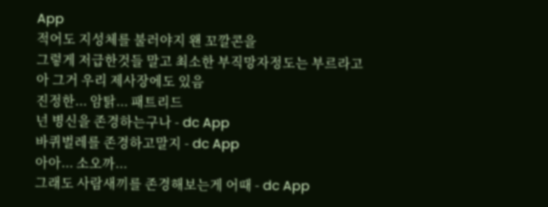App
적어도 지성체를 불러야지 왠 꼬깔콘을
그렇게 저급한것들 말고 최소한 부직망자정도는 부르라고
아 그거 우리 제사장에도 있음
진정한... 암탉... 패트리드
넌 병신을 존경하는구나 - dc App
바퀴벌레를 존경하고말지 - dc App
아아... 소오까...
그래도 사람새끼를 존경해보는게 어때 - dc App